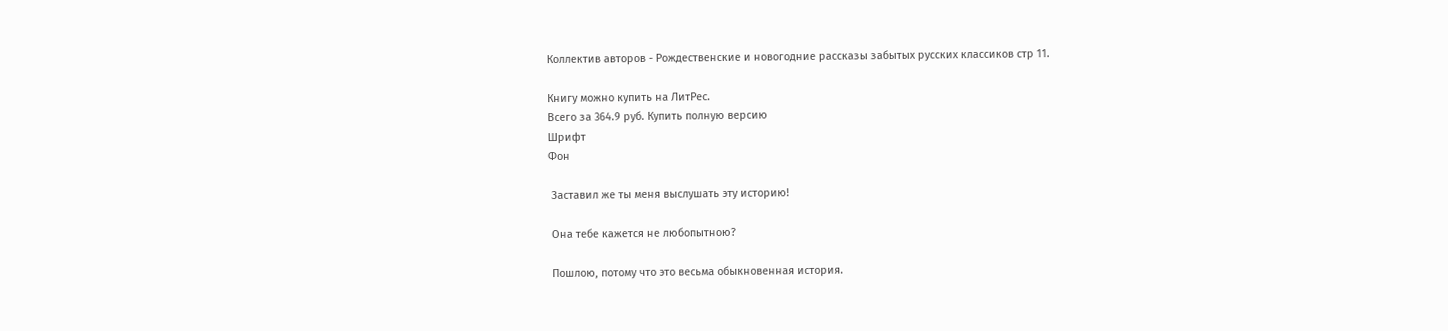Коллектив авторов - Рождественские и новогодние рассказы забытых русских классиков стр 11.

Книгу можно купить на ЛитРес.
Всего за 364.9 руб. Купить полную версию
Шрифт
Фон

 Заставил же ты меня выслушать эту историю!

 Она тебе кажется не любопытною?

 Пошлою, потому что это весьма обыкновенная история.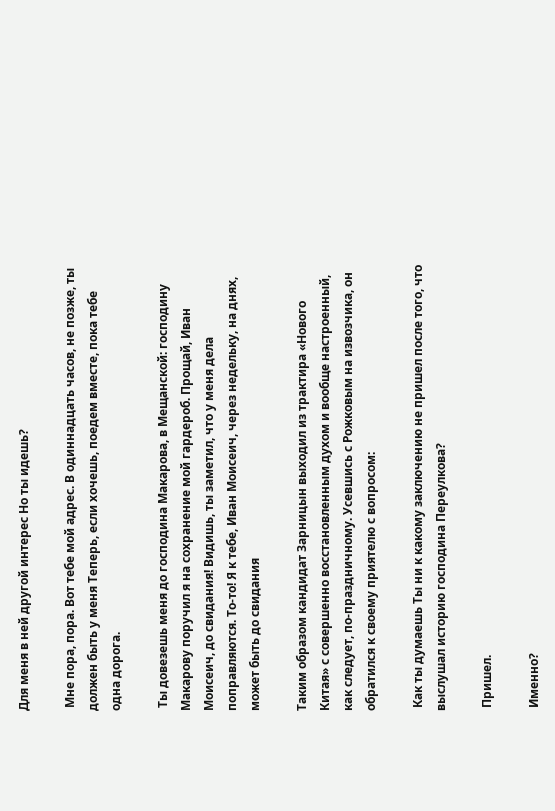Для меня в ней другой интерес Но ты идешь?

 Мне пора, пора. Вот тебе мой адрес. В одиннадцать часов, не позже, ты должен быть у меня Теперь, если хочешь, поедем вместе, пока тебе одна дорога.

 Ты довезешь меня до господина Макарова, в Мещанской: господину Макарову поручил я на сохранение мой гардероб. Прощай, Иван Моисеич, до свидания! Видишь, ты заметил, что у меня дела поправляются. То-то! Я к тебе, Иван Моисеич, через недельку, на днях, может быть до свидания

Таким образом кандидат Зарницын выходил из трактира «Нового Китая» с совершенно восстановленным духом и вообще настроенный, как следует, по-праздничному. Усевшись с Рожковым на извозчика, он обратился к своему приятелю с вопросом:

 Как ты думаешь Ты ни к какому заключению не пришел после того, что выслушал историю господина Переулкова?

 Пришел.

 Именно?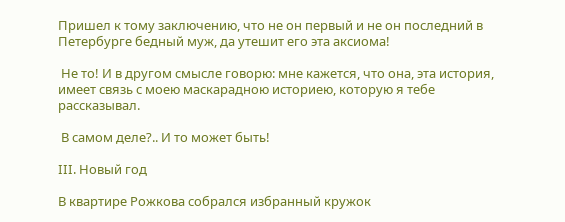Пришел к тому заключению, что не он первый и не он последний в Петербурге бедный муж, да утешит его эта аксиома!

 Не то! И в другом смысле говорю: мне кажется, что она, эта история, имеет связь с моею маскарадною историею, которую я тебе рассказывал.

 В самом деле?.. И то может быть!

III. Новый год

В квартире Рожкова собрался избранный кружок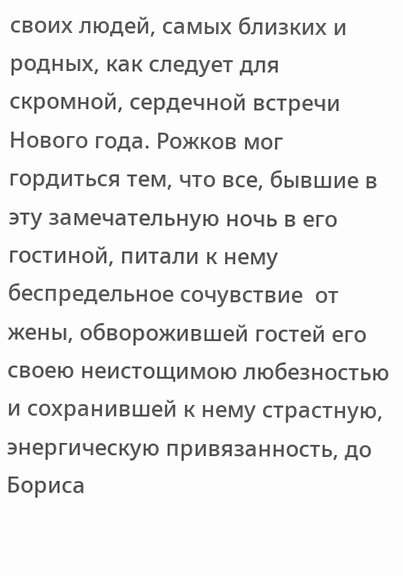своих людей, самых близких и родных, как следует для скромной, сердечной встречи Нового года. Рожков мог гордиться тем, что все, бывшие в эту замечательную ночь в его гостиной, питали к нему беспредельное сочувствие  от жены, обворожившей гостей его своею неистощимою любезностью и сохранившей к нему страстную, энергическую привязанность, до Бориса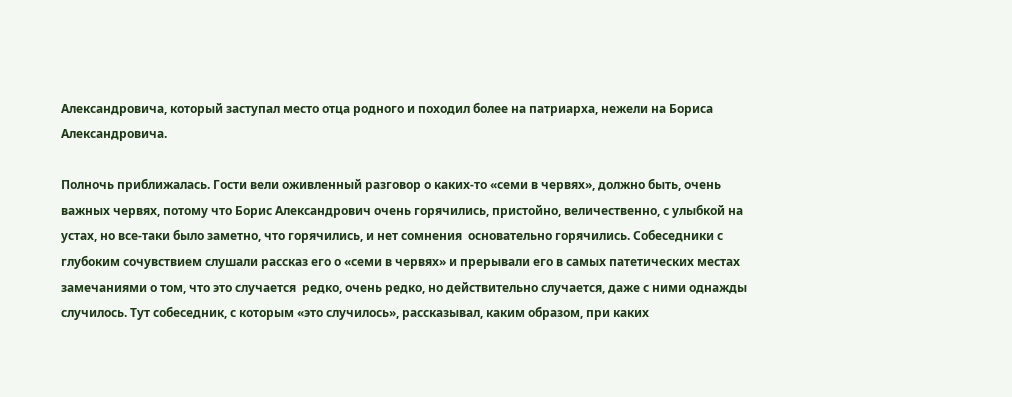Александровича, который заступал место отца родного и походил более на патриарха, нежели на Бориса Александровича.

Полночь приближалась. Гости вели оживленный разговор о каких-то «семи в червях», должно быть, очень важных червях, потому что Борис Александрович очень горячились, пристойно, величественно, с улыбкой на устах, но все-таки было заметно, что горячились, и нет сомнения  основательно горячились. Собеседники с глубоким сочувствием слушали рассказ его о «семи в червях» и прерывали его в самых патетических местах замечаниями о том, что это случается  редко, очень редко, но действительно случается, даже с ними однажды случилось. Тут собеседник, с которым «это случилось», рассказывал, каким образом, при каких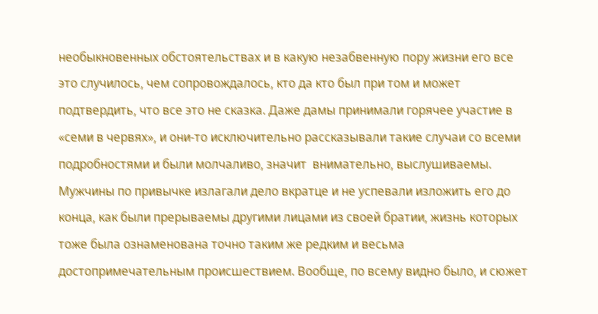необыкновенных обстоятельствах и в какую незабвенную пору жизни его все это случилось, чем сопровождалось, кто да кто был при том и может подтвердить, что все это не сказка. Даже дамы принимали горячее участие в «семи в червях», и они-то исключительно рассказывали такие случаи со всеми подробностями и были молчаливо, значит  внимательно, выслушиваемы. Мужчины по привычке излагали дело вкратце и не успевали изложить его до конца, как были прерываемы другими лицами из своей братии, жизнь которых тоже была ознаменована точно таким же редким и весьма достопримечательным происшествием. Вообще, по всему видно было, и сюжет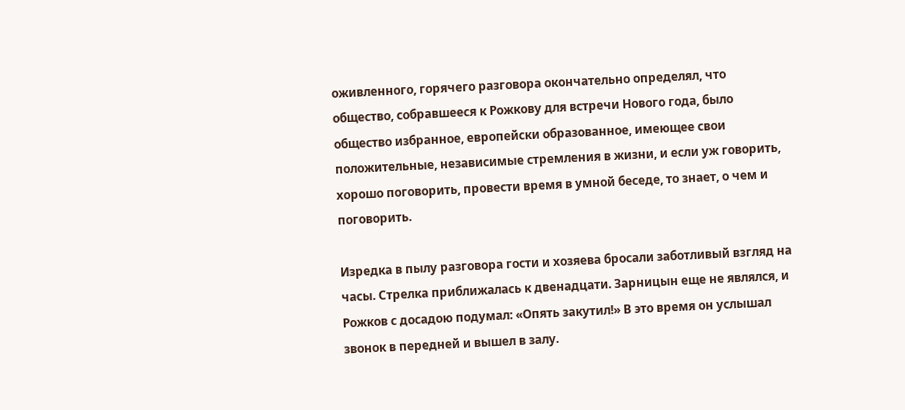оживленного, горячего разговора окончательно определял, что общество, собравшееся к Рожкову для встречи Нового года, было общество избранное, европейски образованное, имеющее свои положительные, независимые стремления в жизни, и если уж говорить, хорошо поговорить, провести время в умной беседе, то знает, о чем и поговорить.

Изредка в пылу разговора гости и хозяева бросали заботливый взгляд на часы. Стрелка приближалась к двенадцати. Зарницын еще не являлся, и Рожков с досадою подумал: «Опять закутил!» В это время он услышал звонок в передней и вышел в залу.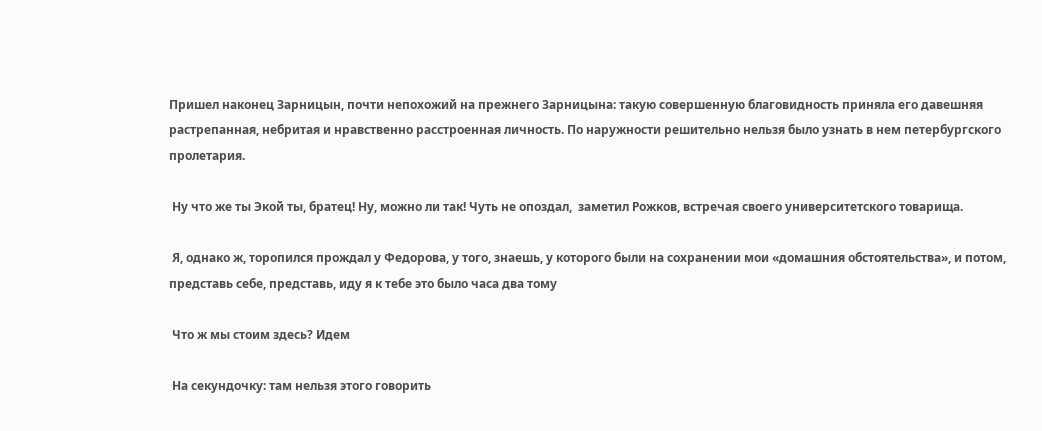Пришел наконец Зарницын, почти непохожий на прежнего Зарницына: такую совершенную благовидность приняла его давешняя растрепанная, небритая и нравственно расстроенная личность. По наружности решительно нельзя было узнать в нем петербургского пролетария.

 Ну что же ты Экой ты, братец! Ну, можно ли так! Чуть не опоздал,  заметил Рожков, встречая своего университетского товарища.

 Я, однако ж, торопился прождал у Федорова, у того, знаешь, у которого были на сохранении мои «домашния обстоятельства», и потом, представь себе, представь, иду я к тебе это было часа два тому

 Что ж мы стоим здесь? Идем

 На секундочку: там нельзя этого говорить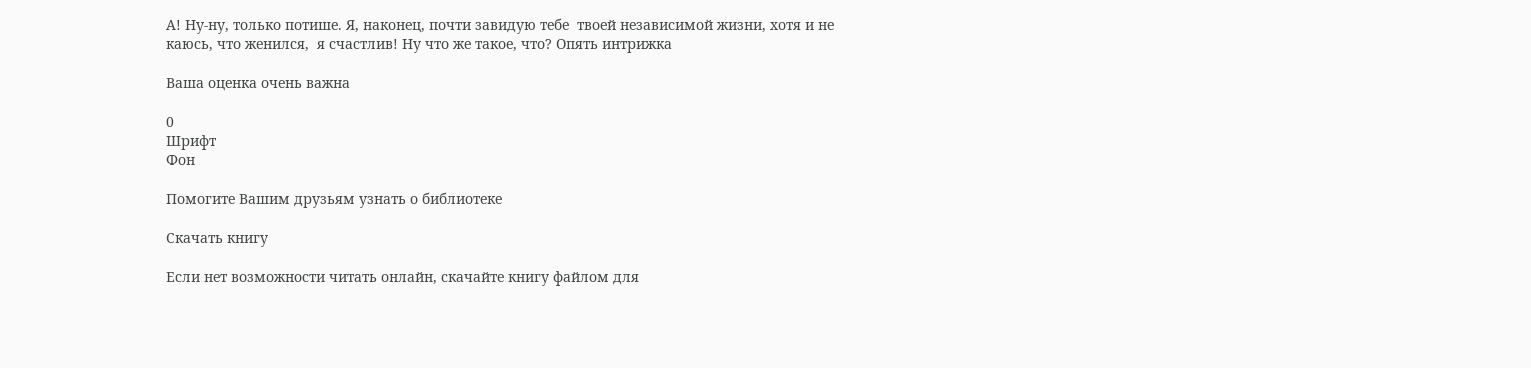А! Ну-ну, только потише. Я, наконец, почти завидую тебе  твоей независимой жизни, хотя и не каюсь, что женился,  я счастлив! Ну что же такое, что? Опять интрижка

Ваша оценка очень важна

0
Шрифт
Фон

Помогите Вашим друзьям узнать о библиотеке

Скачать книгу

Если нет возможности читать онлайн, скачайте книгу файлом для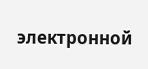электронной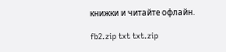книжки и читайте офлайн.

fb2.zip txt txt.zip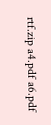rtf.zip a4.pdf a6.pdf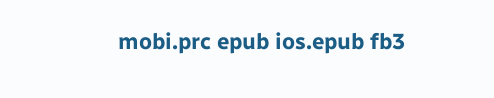mobi.prc epub ios.epub fb3